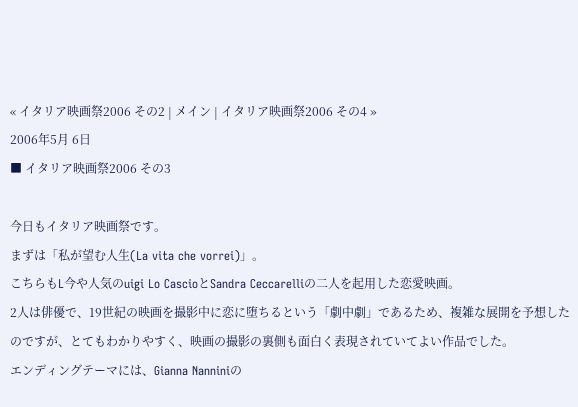« イタリア映画祭2006 その2 | メイン | イタリア映画祭2006 その4 »
2006年5月 6日
■ イタリア映画祭2006 その3

今日もイタリア映画祭です。
まずは「私が望む人生(La vita che vorrei)」。
こちらもL今や人気のuigi Lo CascioとSandra Ceccarelliの二人を起用した恋愛映画。
2人は俳優で、19世紀の映画を撮影中に恋に堕ちるという「劇中劇」であるため、複雑な展開を予想したのですが、とてもわかりやすく、映画の撮影の裏側も面白く表現されていてよい作品でした。
エンディングテーマには、Gianna Nanniniの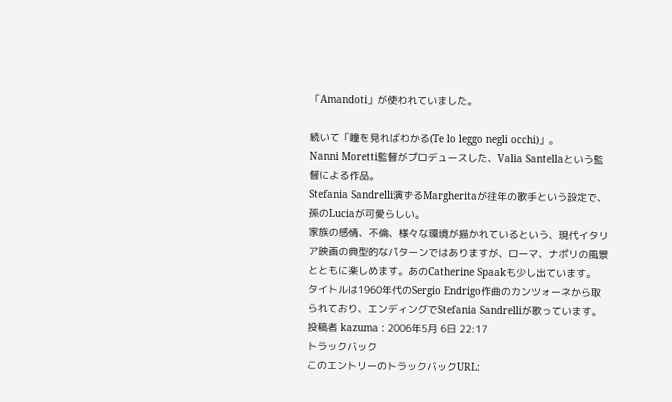「Amandoti」が使われていました。

続いて「瞳を見ればわかる(Te lo leggo negli occhi)」。
Nanni Moretti監督がプロデュースした、Valia Santellaという監督による作品。
Stefania Sandrelli演ずるMargheritaが往年の歌手という設定で、孫のLuciaが可愛らしい。
家族の感情、不倫、様々な環境が描かれているという、現代イタリア映画の典型的なパターンではありますが、ローマ、ナポリの風景とともに楽しめます。あのCatherine Spaakも少し出ています。
タイトルは1960年代のSergio Endrigo作曲のカンツォーネから取られており、エンディングでStefania Sandrelliが歌っています。
投稿者 kazuma : 2006年5月 6日 22:17
トラックバック
このエントリーのトラックバックURL: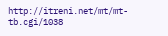http://itreni.net/mt/mt-tb.cgi/1038